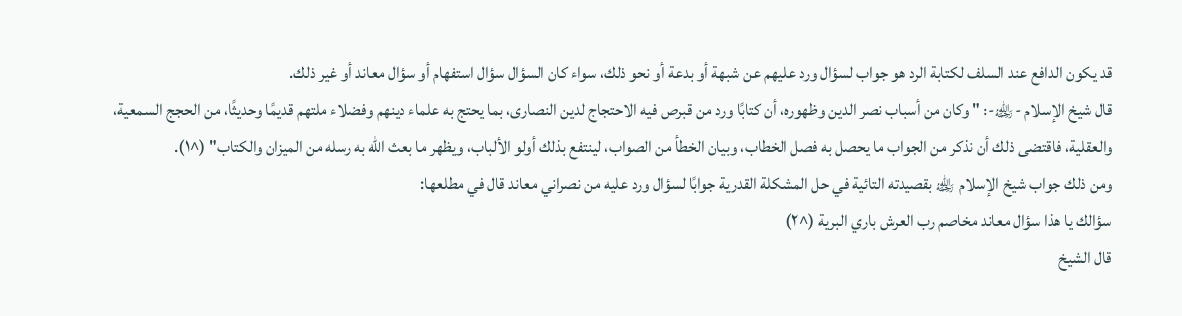قد يكون الدافع عند السلف لكتابة الرد هو جواب لسؤال ورد عليهم عن شبهة أو بدعة أو نحو ذلك، سواء كان السؤال سؤال استفهام أو سؤال معاند أو غير ذلك.
قال شيخ الإسلام -﵀-: " وكان من أسباب نصر الدين وظهوره، أن كتابًا ورد من قبرص فيه الاحتجاج لدين النصارى، بما يحتج به علماء دينهم وفضلاء ملتهم قديمًا وحديثًا، من الحجج السمعية، والعقلية، فاقتضى ذلك أن نذكر من الجواب ما يحصل به فصل الخطاب، وبيان الخطأ من الصواب، لينتفع بذلك أولو الألباب، ويظهر ما بعث الله به رسله من الميزان والكتاب" (^١).
ومن ذلك جواب شيخ الإسلام ﵀ بقصيدته التائية في حل المشكلة القدرية جوابًا لسؤال ورد عليه من نصراني معاند قال في مطلعها:
سؤالك يا هذا سؤال معاند مخاصم رب العرش باري البرية (^٢)
قال الشيخ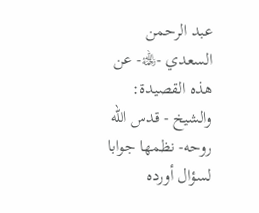عبد الرحمن السعدي -﵀- عن هذه القصيدة: والشيخ - قدس الله روحه- نظمها جوابا لسؤال أورده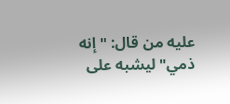عليه من قال: " إنه ذمي" ليشبه على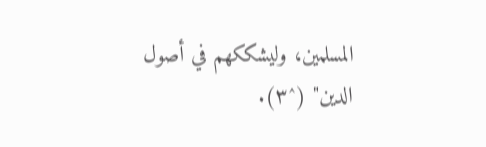المسلمين، وليشككهم في أصول الدين" (^٣).